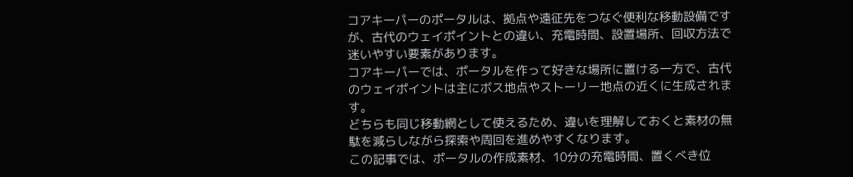コアキーパーのポータルは、拠点や遠征先をつなぐ便利な移動設備ですが、古代のウェイポイントとの違い、充電時間、設置場所、回収方法で迷いやすい要素があります。
コアキーパーでは、ポータルを作って好きな場所に置ける一方で、古代のウェイポイントは主にボス地点やストーリー地点の近くに生成されます。
どちらも同じ移動網として使えるため、違いを理解しておくと素材の無駄を減らしながら探索や周回を進めやすくなります。
この記事では、ポータルの作成素材、10分の充電時間、置くべき位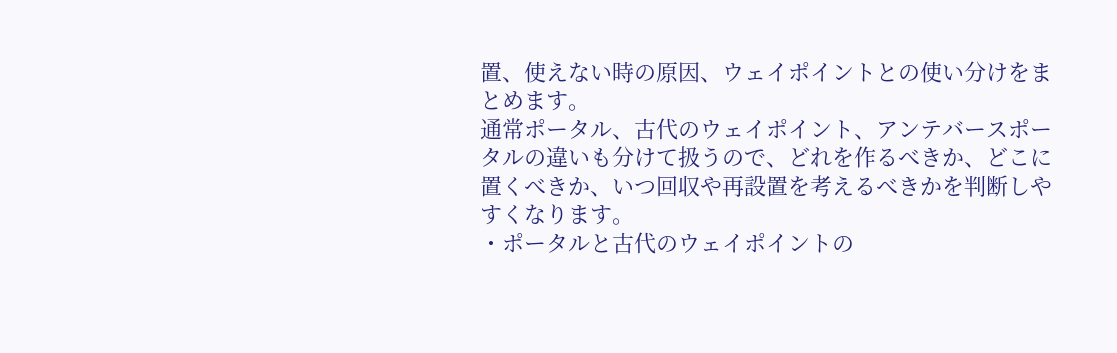置、使えない時の原因、ウェイポイントとの使い分けをまとめます。
通常ポータル、古代のウェイポイント、アンテバースポータルの違いも分けて扱うので、どれを作るべきか、どこに置くべきか、いつ回収や再設置を考えるべきかを判断しやすくなります。
・ポータルと古代のウェイポイントの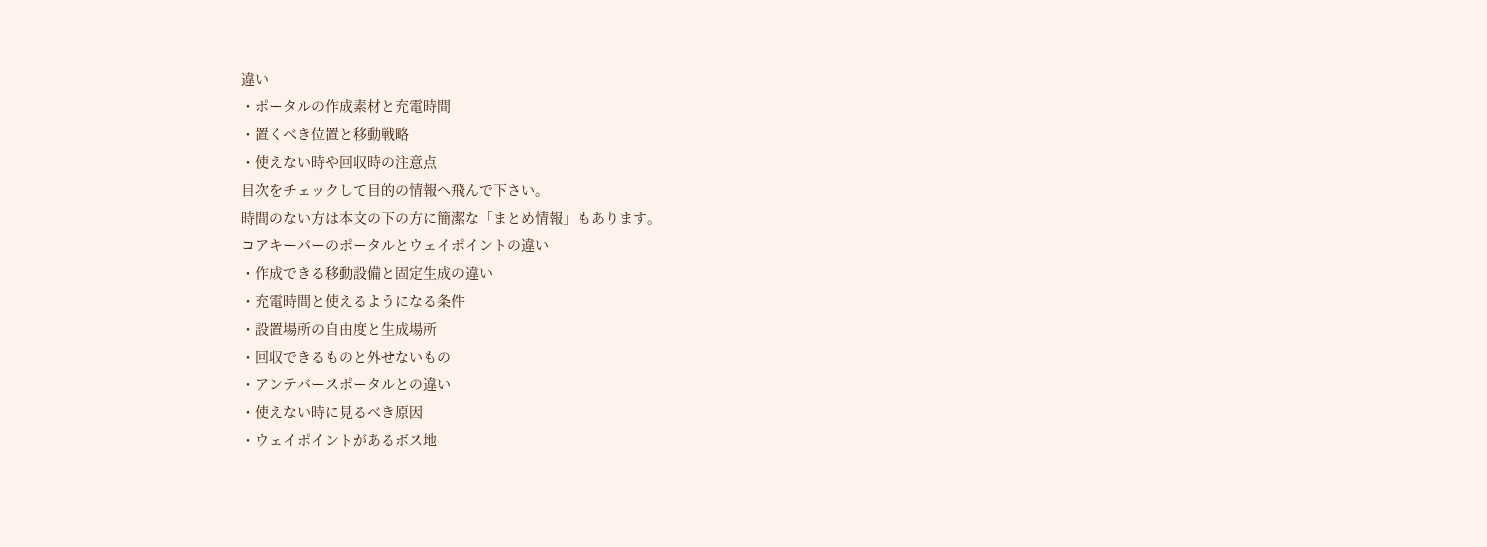違い
・ポータルの作成素材と充電時間
・置くべき位置と移動戦略
・使えない時や回収時の注意点
目次をチェックして目的の情報へ飛んで下さい。
時間のない方は本文の下の方に簡潔な「まとめ情報」もあります。
コアキーパーのポータルとウェイポイントの違い
・作成できる移動設備と固定生成の違い
・充電時間と使えるようになる条件
・設置場所の自由度と生成場所
・回収できるものと外せないもの
・アンテバースポータルとの違い
・使えない時に見るべき原因
・ウェイポイントがあるボス地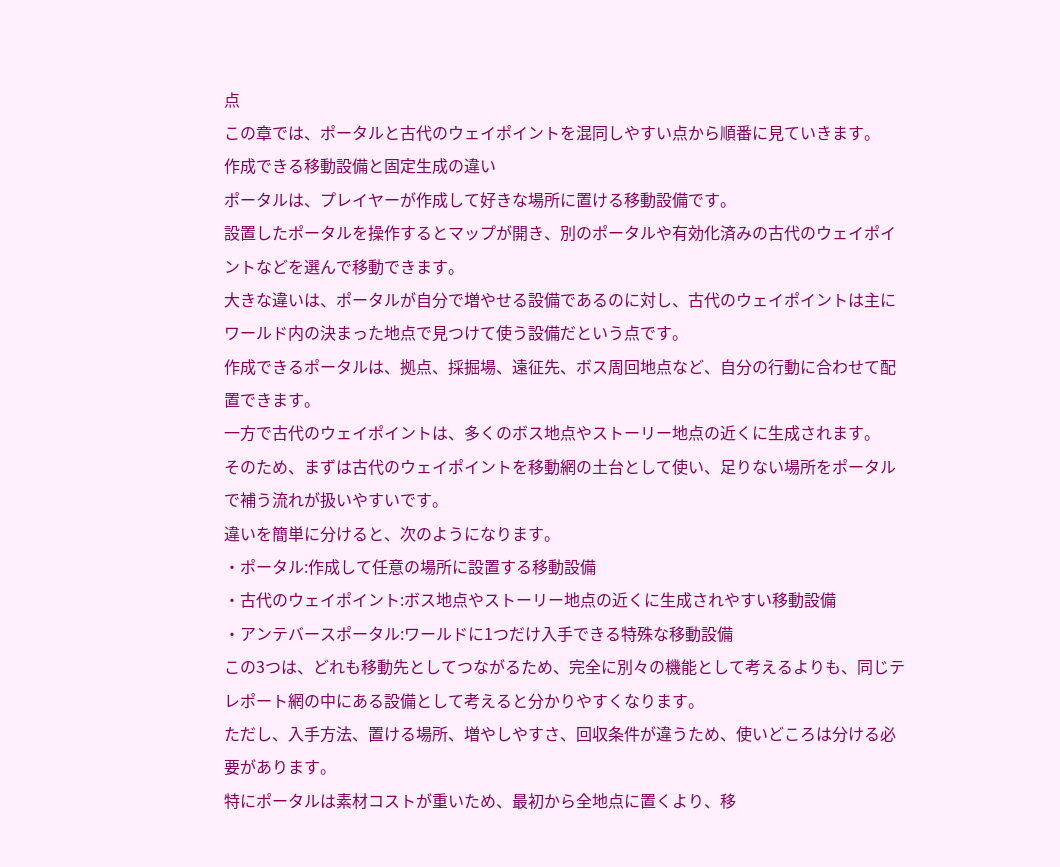点
この章では、ポータルと古代のウェイポイントを混同しやすい点から順番に見ていきます。
作成できる移動設備と固定生成の違い
ポータルは、プレイヤーが作成して好きな場所に置ける移動設備です。
設置したポータルを操作するとマップが開き、別のポータルや有効化済みの古代のウェイポイントなどを選んで移動できます。
大きな違いは、ポータルが自分で増やせる設備であるのに対し、古代のウェイポイントは主にワールド内の決まった地点で見つけて使う設備だという点です。
作成できるポータルは、拠点、採掘場、遠征先、ボス周回地点など、自分の行動に合わせて配置できます。
一方で古代のウェイポイントは、多くのボス地点やストーリー地点の近くに生成されます。
そのため、まずは古代のウェイポイントを移動網の土台として使い、足りない場所をポータルで補う流れが扱いやすいです。
違いを簡単に分けると、次のようになります。
・ポータル:作成して任意の場所に設置する移動設備
・古代のウェイポイント:ボス地点やストーリー地点の近くに生成されやすい移動設備
・アンテバースポータル:ワールドに1つだけ入手できる特殊な移動設備
この3つは、どれも移動先としてつながるため、完全に別々の機能として考えるよりも、同じテレポート網の中にある設備として考えると分かりやすくなります。
ただし、入手方法、置ける場所、増やしやすさ、回収条件が違うため、使いどころは分ける必要があります。
特にポータルは素材コストが重いため、最初から全地点に置くより、移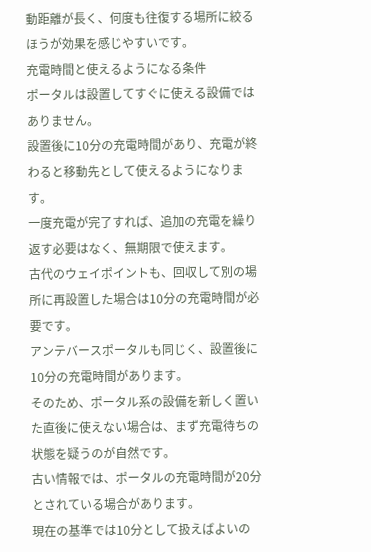動距離が長く、何度も往復する場所に絞るほうが効果を感じやすいです。
充電時間と使えるようになる条件
ポータルは設置してすぐに使える設備ではありません。
設置後に10分の充電時間があり、充電が終わると移動先として使えるようになります。
一度充電が完了すれば、追加の充電を繰り返す必要はなく、無期限で使えます。
古代のウェイポイントも、回収して別の場所に再設置した場合は10分の充電時間が必要です。
アンテバースポータルも同じく、設置後に10分の充電時間があります。
そのため、ポータル系の設備を新しく置いた直後に使えない場合は、まず充電待ちの状態を疑うのが自然です。
古い情報では、ポータルの充電時間が20分とされている場合があります。
現在の基準では10分として扱えばよいの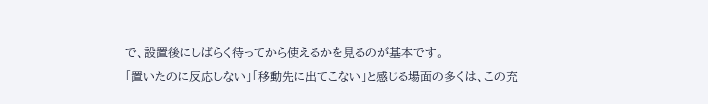で、設置後にしばらく待ってから使えるかを見るのが基本です。
「置いたのに反応しない」「移動先に出てこない」と感じる場面の多くは、この充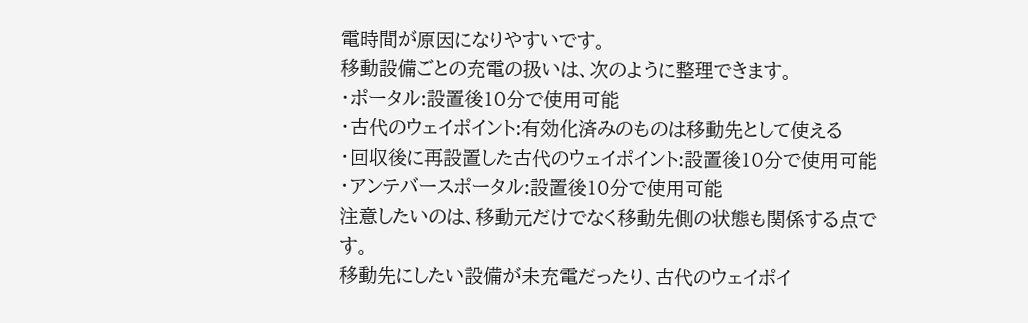電時間が原因になりやすいです。
移動設備ごとの充電の扱いは、次のように整理できます。
・ポータル:設置後10分で使用可能
・古代のウェイポイント:有効化済みのものは移動先として使える
・回収後に再設置した古代のウェイポイント:設置後10分で使用可能
・アンテバースポータル:設置後10分で使用可能
注意したいのは、移動元だけでなく移動先側の状態も関係する点です。
移動先にしたい設備が未充電だったり、古代のウェイポイ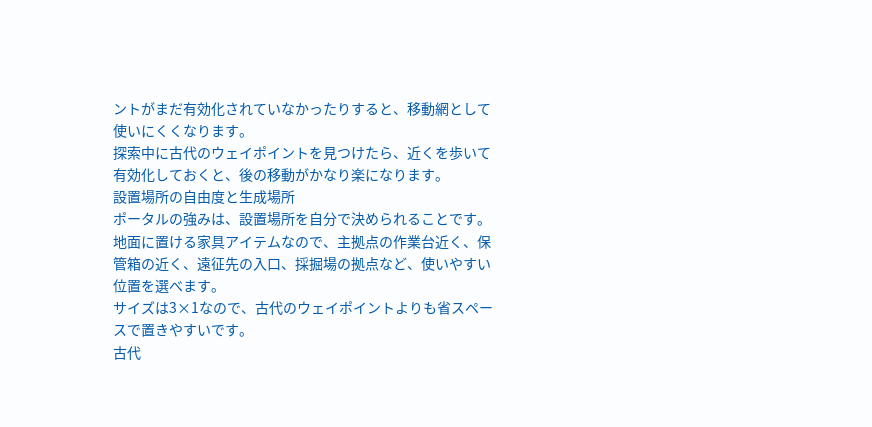ントがまだ有効化されていなかったりすると、移動網として使いにくくなります。
探索中に古代のウェイポイントを見つけたら、近くを歩いて有効化しておくと、後の移動がかなり楽になります。
設置場所の自由度と生成場所
ポータルの強みは、設置場所を自分で決められることです。
地面に置ける家具アイテムなので、主拠点の作業台近く、保管箱の近く、遠征先の入口、採掘場の拠点など、使いやすい位置を選べます。
サイズは3×1なので、古代のウェイポイントよりも省スペースで置きやすいです。
古代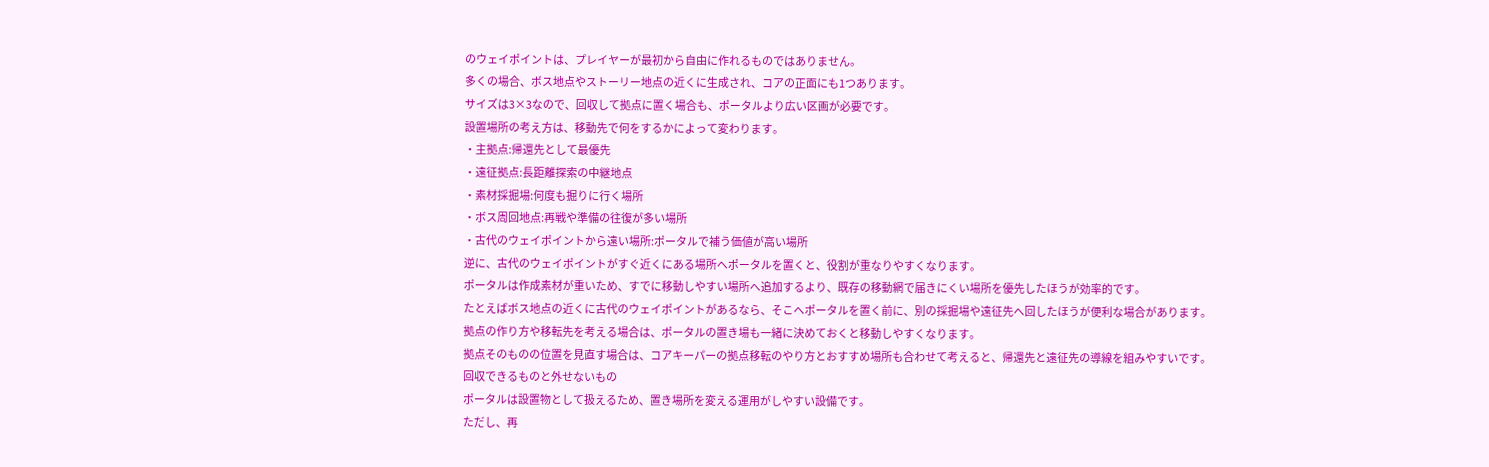のウェイポイントは、プレイヤーが最初から自由に作れるものではありません。
多くの場合、ボス地点やストーリー地点の近くに生成され、コアの正面にも1つあります。
サイズは3×3なので、回収して拠点に置く場合も、ポータルより広い区画が必要です。
設置場所の考え方は、移動先で何をするかによって変わります。
・主拠点:帰還先として最優先
・遠征拠点:長距離探索の中継地点
・素材採掘場:何度も掘りに行く場所
・ボス周回地点:再戦や準備の往復が多い場所
・古代のウェイポイントから遠い場所:ポータルで補う価値が高い場所
逆に、古代のウェイポイントがすぐ近くにある場所へポータルを置くと、役割が重なりやすくなります。
ポータルは作成素材が重いため、すでに移動しやすい場所へ追加するより、既存の移動網で届きにくい場所を優先したほうが効率的です。
たとえばボス地点の近くに古代のウェイポイントがあるなら、そこへポータルを置く前に、別の採掘場や遠征先へ回したほうが便利な場合があります。
拠点の作り方や移転先を考える場合は、ポータルの置き場も一緒に決めておくと移動しやすくなります。
拠点そのものの位置を見直す場合は、コアキーパーの拠点移転のやり方とおすすめ場所も合わせて考えると、帰還先と遠征先の導線を組みやすいです。
回収できるものと外せないもの
ポータルは設置物として扱えるため、置き場所を変える運用がしやすい設備です。
ただし、再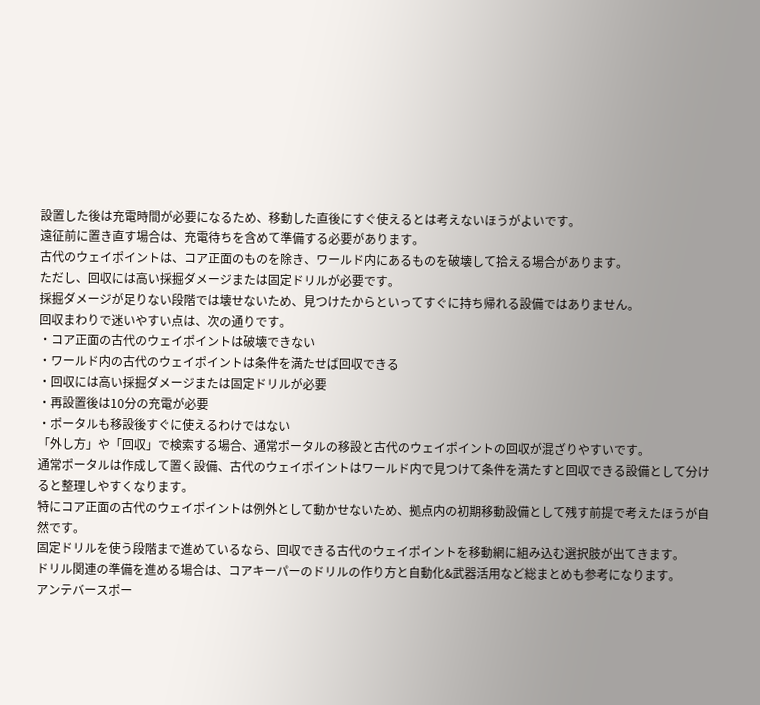設置した後は充電時間が必要になるため、移動した直後にすぐ使えるとは考えないほうがよいです。
遠征前に置き直す場合は、充電待ちを含めて準備する必要があります。
古代のウェイポイントは、コア正面のものを除き、ワールド内にあるものを破壊して拾える場合があります。
ただし、回収には高い採掘ダメージまたは固定ドリルが必要です。
採掘ダメージが足りない段階では壊せないため、見つけたからといってすぐに持ち帰れる設備ではありません。
回収まわりで迷いやすい点は、次の通りです。
・コア正面の古代のウェイポイントは破壊できない
・ワールド内の古代のウェイポイントは条件を満たせば回収できる
・回収には高い採掘ダメージまたは固定ドリルが必要
・再設置後は10分の充電が必要
・ポータルも移設後すぐに使えるわけではない
「外し方」や「回収」で検索する場合、通常ポータルの移設と古代のウェイポイントの回収が混ざりやすいです。
通常ポータルは作成して置く設備、古代のウェイポイントはワールド内で見つけて条件を満たすと回収できる設備として分けると整理しやすくなります。
特にコア正面の古代のウェイポイントは例外として動かせないため、拠点内の初期移動設備として残す前提で考えたほうが自然です。
固定ドリルを使う段階まで進めているなら、回収できる古代のウェイポイントを移動網に組み込む選択肢が出てきます。
ドリル関連の準備を進める場合は、コアキーパーのドリルの作り方と自動化&武器活用など総まとめも参考になります。
アンテバースポー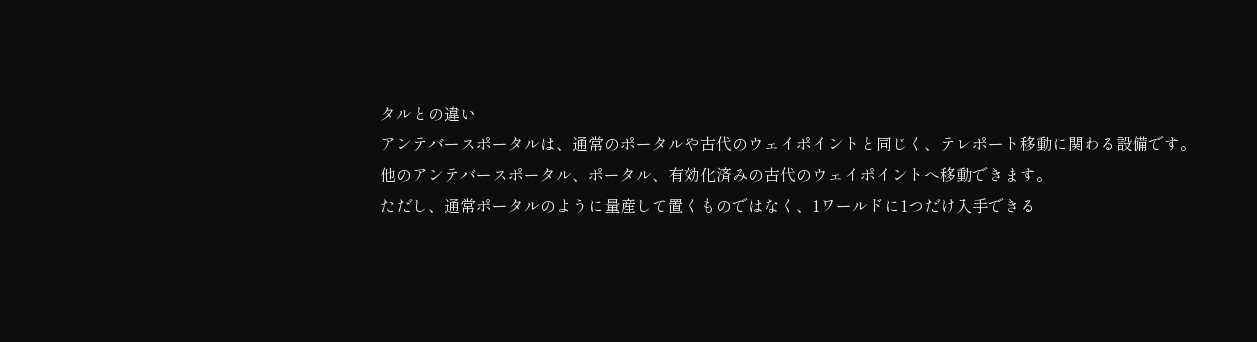タルとの違い
アンテバースポータルは、通常のポータルや古代のウェイポイントと同じく、テレポート移動に関わる設備です。
他のアンテバースポータル、ポータル、有効化済みの古代のウェイポイントへ移動できます。
ただし、通常ポータルのように量産して置くものではなく、1ワールドに1つだけ入手できる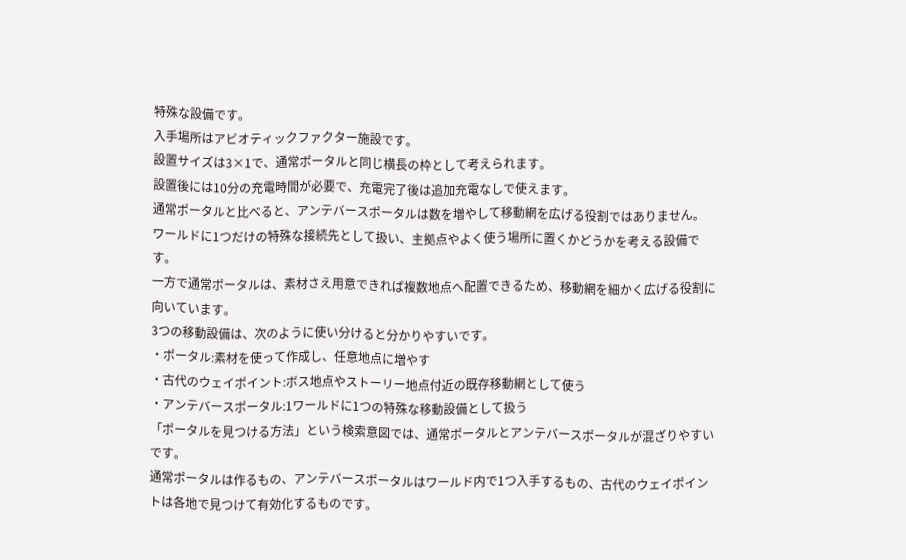特殊な設備です。
入手場所はアビオティックファクター施設です。
設置サイズは3×1で、通常ポータルと同じ横長の枠として考えられます。
設置後には10分の充電時間が必要で、充電完了後は追加充電なしで使えます。
通常ポータルと比べると、アンテバースポータルは数を増やして移動網を広げる役割ではありません。
ワールドに1つだけの特殊な接続先として扱い、主拠点やよく使う場所に置くかどうかを考える設備です。
一方で通常ポータルは、素材さえ用意できれば複数地点へ配置できるため、移動網を細かく広げる役割に向いています。
3つの移動設備は、次のように使い分けると分かりやすいです。
・ポータル:素材を使って作成し、任意地点に増やす
・古代のウェイポイント:ボス地点やストーリー地点付近の既存移動網として使う
・アンテバースポータル:1ワールドに1つの特殊な移動設備として扱う
「ポータルを見つける方法」という検索意図では、通常ポータルとアンテバースポータルが混ざりやすいです。
通常ポータルは作るもの、アンテバースポータルはワールド内で1つ入手するもの、古代のウェイポイントは各地で見つけて有効化するものです。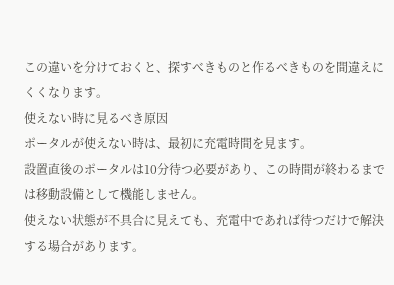この違いを分けておくと、探すべきものと作るべきものを間違えにくくなります。
使えない時に見るべき原因
ポータルが使えない時は、最初に充電時間を見ます。
設置直後のポータルは10分待つ必要があり、この時間が終わるまでは移動設備として機能しません。
使えない状態が不具合に見えても、充電中であれば待つだけで解決する場合があります。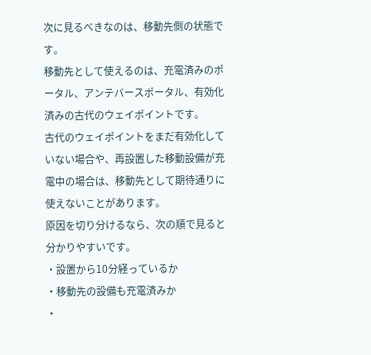次に見るべきなのは、移動先側の状態です。
移動先として使えるのは、充電済みのポータル、アンテバースポータル、有効化済みの古代のウェイポイントです。
古代のウェイポイントをまだ有効化していない場合や、再設置した移動設備が充電中の場合は、移動先として期待通りに使えないことがあります。
原因を切り分けるなら、次の順で見ると分かりやすいです。
・設置から10分経っているか
・移動先の設備も充電済みか
・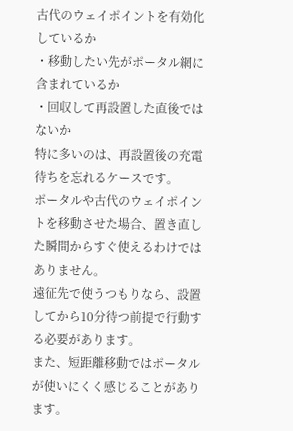古代のウェイポイントを有効化しているか
・移動したい先がポータル網に含まれているか
・回収して再設置した直後ではないか
特に多いのは、再設置後の充電待ちを忘れるケースです。
ポータルや古代のウェイポイントを移動させた場合、置き直した瞬間からすぐ使えるわけではありません。
遠征先で使うつもりなら、設置してから10分待つ前提で行動する必要があります。
また、短距離移動ではポータルが使いにくく感じることがあります。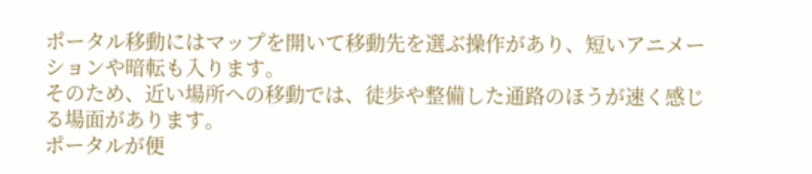ポータル移動にはマップを開いて移動先を選ぶ操作があり、短いアニメーションや暗転も入ります。
そのため、近い場所への移動では、徒歩や整備した通路のほうが速く感じる場面があります。
ポータルが便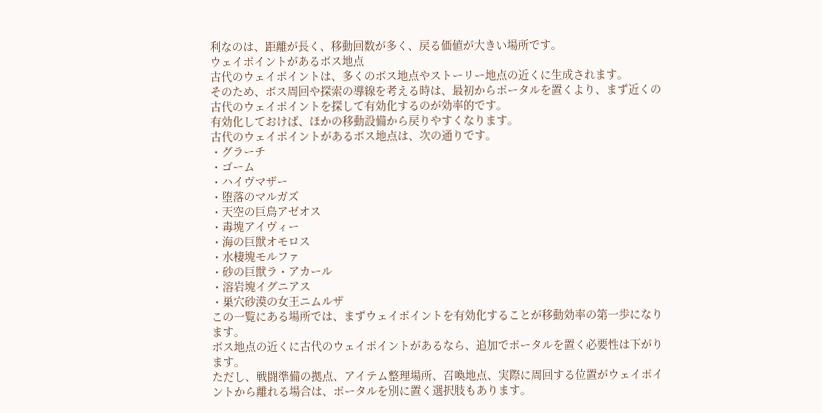利なのは、距離が長く、移動回数が多く、戻る価値が大きい場所です。
ウェイポイントがあるボス地点
古代のウェイポイントは、多くのボス地点やストーリー地点の近くに生成されます。
そのため、ボス周回や探索の導線を考える時は、最初からポータルを置くより、まず近くの古代のウェイポイントを探して有効化するのが効率的です。
有効化しておけば、ほかの移動設備から戻りやすくなります。
古代のウェイポイントがあるボス地点は、次の通りです。
・グラーチ
・ゴーム
・ハイヴマザー
・堕落のマルガズ
・天空の巨鳥アゼオス
・毒塊アイヴィー
・海の巨獣オモロス
・水棲塊モルファ
・砂の巨獣ラ・アカール
・溶岩塊イグニアス
・巣穴砂漠の女王ニムルザ
この一覧にある場所では、まずウェイポイントを有効化することが移動効率の第一歩になります。
ボス地点の近くに古代のウェイポイントがあるなら、追加でポータルを置く必要性は下がります。
ただし、戦闘準備の拠点、アイテム整理場所、召喚地点、実際に周回する位置がウェイポイントから離れる場合は、ポータルを別に置く選択肢もあります。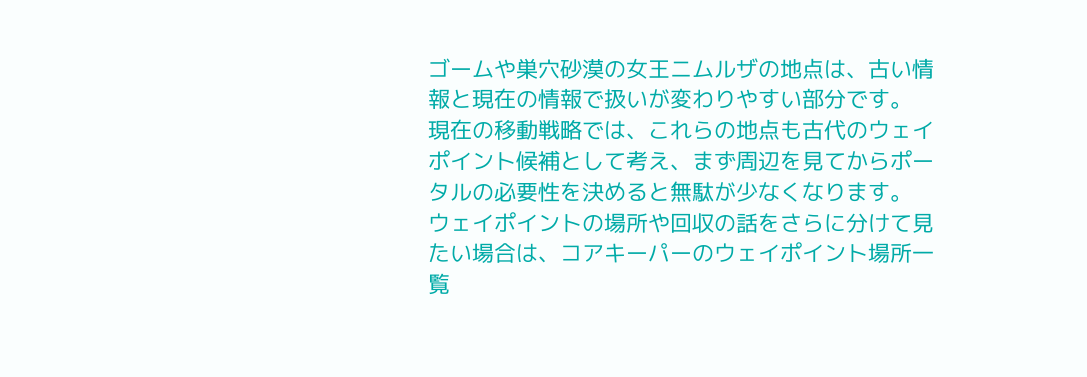ゴームや巣穴砂漠の女王ニムルザの地点は、古い情報と現在の情報で扱いが変わりやすい部分です。
現在の移動戦略では、これらの地点も古代のウェイポイント候補として考え、まず周辺を見てからポータルの必要性を決めると無駄が少なくなります。
ウェイポイントの場所や回収の話をさらに分けて見たい場合は、コアキーパーのウェイポイント場所一覧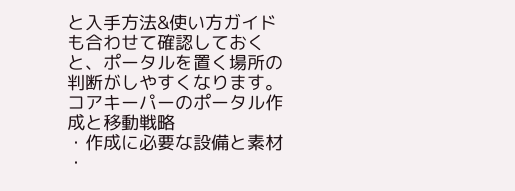と入手方法&使い方ガイドも合わせて確認しておくと、ポータルを置く場所の判断がしやすくなります。
コアキーパーのポータル作成と移動戦略
・作成に必要な設備と素材
・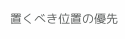置くべき位置の優先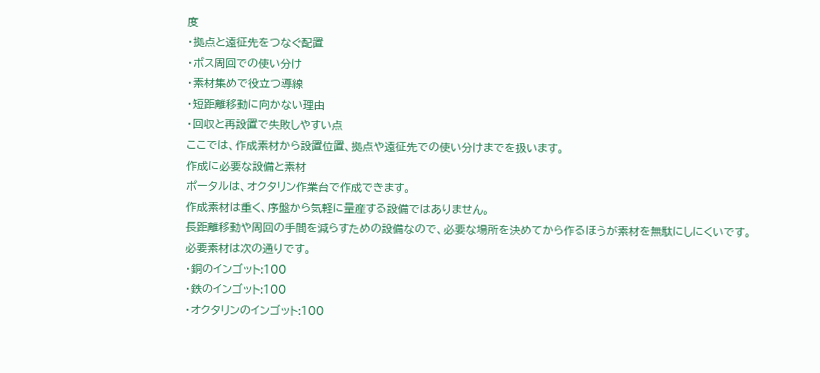度
・拠点と遠征先をつなぐ配置
・ボス周回での使い分け
・素材集めで役立つ導線
・短距離移動に向かない理由
・回収と再設置で失敗しやすい点
ここでは、作成素材から設置位置、拠点や遠征先での使い分けまでを扱います。
作成に必要な設備と素材
ポータルは、オクタリン作業台で作成できます。
作成素材は重く、序盤から気軽に量産する設備ではありません。
長距離移動や周回の手間を減らすための設備なので、必要な場所を決めてから作るほうが素材を無駄にしにくいです。
必要素材は次の通りです。
・銅のインゴット:100
・鉄のインゴット:100
・オクタリンのインゴット:100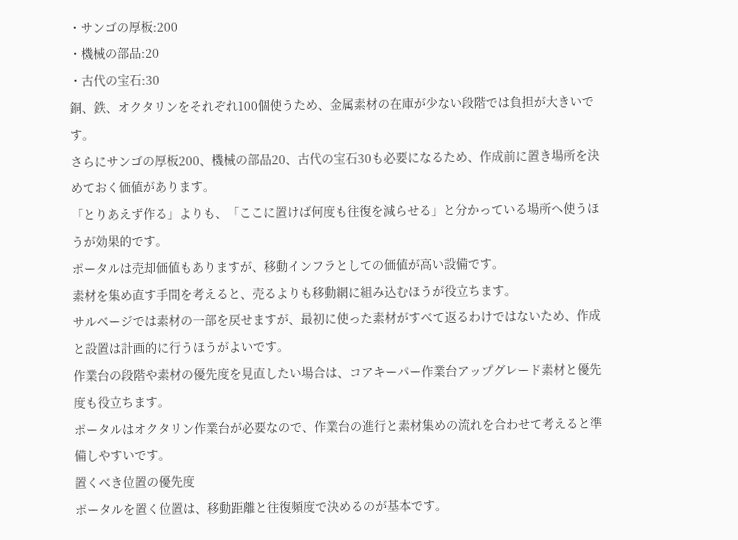・サンゴの厚板:200
・機械の部品:20
・古代の宝石:30
銅、鉄、オクタリンをそれぞれ100個使うため、金属素材の在庫が少ない段階では負担が大きいです。
さらにサンゴの厚板200、機械の部品20、古代の宝石30も必要になるため、作成前に置き場所を決めておく価値があります。
「とりあえず作る」よりも、「ここに置けば何度も往復を減らせる」と分かっている場所へ使うほうが効果的です。
ポータルは売却価値もありますが、移動インフラとしての価値が高い設備です。
素材を集め直す手間を考えると、売るよりも移動網に組み込むほうが役立ちます。
サルベージでは素材の一部を戻せますが、最初に使った素材がすべて返るわけではないため、作成と設置は計画的に行うほうがよいです。
作業台の段階や素材の優先度を見直したい場合は、コアキーパー作業台アップグレード素材と優先度も役立ちます。
ポータルはオクタリン作業台が必要なので、作業台の進行と素材集めの流れを合わせて考えると準備しやすいです。
置くべき位置の優先度
ポータルを置く位置は、移動距離と往復頻度で決めるのが基本です。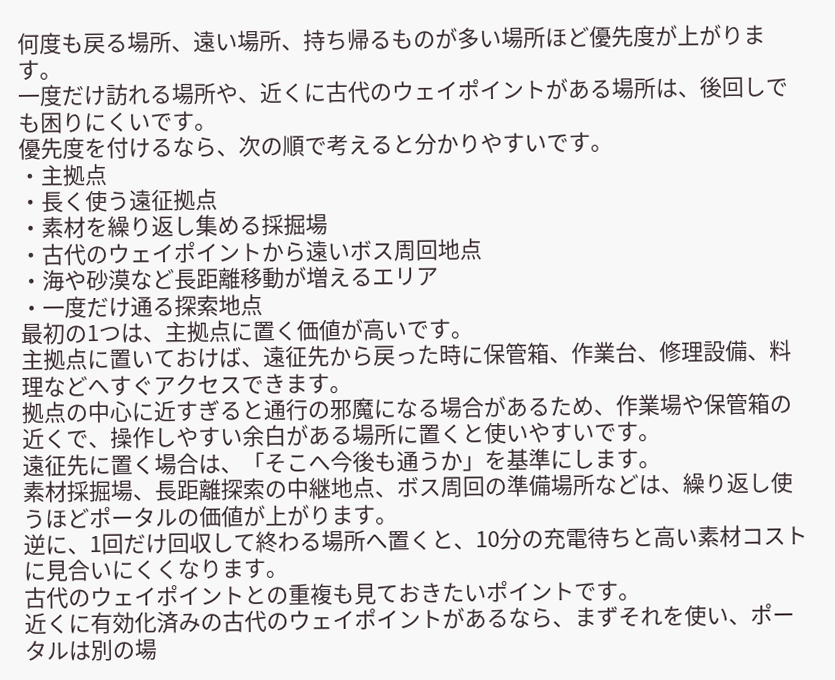何度も戻る場所、遠い場所、持ち帰るものが多い場所ほど優先度が上がります。
一度だけ訪れる場所や、近くに古代のウェイポイントがある場所は、後回しでも困りにくいです。
優先度を付けるなら、次の順で考えると分かりやすいです。
・主拠点
・長く使う遠征拠点
・素材を繰り返し集める採掘場
・古代のウェイポイントから遠いボス周回地点
・海や砂漠など長距離移動が増えるエリア
・一度だけ通る探索地点
最初の1つは、主拠点に置く価値が高いです。
主拠点に置いておけば、遠征先から戻った時に保管箱、作業台、修理設備、料理などへすぐアクセスできます。
拠点の中心に近すぎると通行の邪魔になる場合があるため、作業場や保管箱の近くで、操作しやすい余白がある場所に置くと使いやすいです。
遠征先に置く場合は、「そこへ今後も通うか」を基準にします。
素材採掘場、長距離探索の中継地点、ボス周回の準備場所などは、繰り返し使うほどポータルの価値が上がります。
逆に、1回だけ回収して終わる場所へ置くと、10分の充電待ちと高い素材コストに見合いにくくなります。
古代のウェイポイントとの重複も見ておきたいポイントです。
近くに有効化済みの古代のウェイポイントがあるなら、まずそれを使い、ポータルは別の場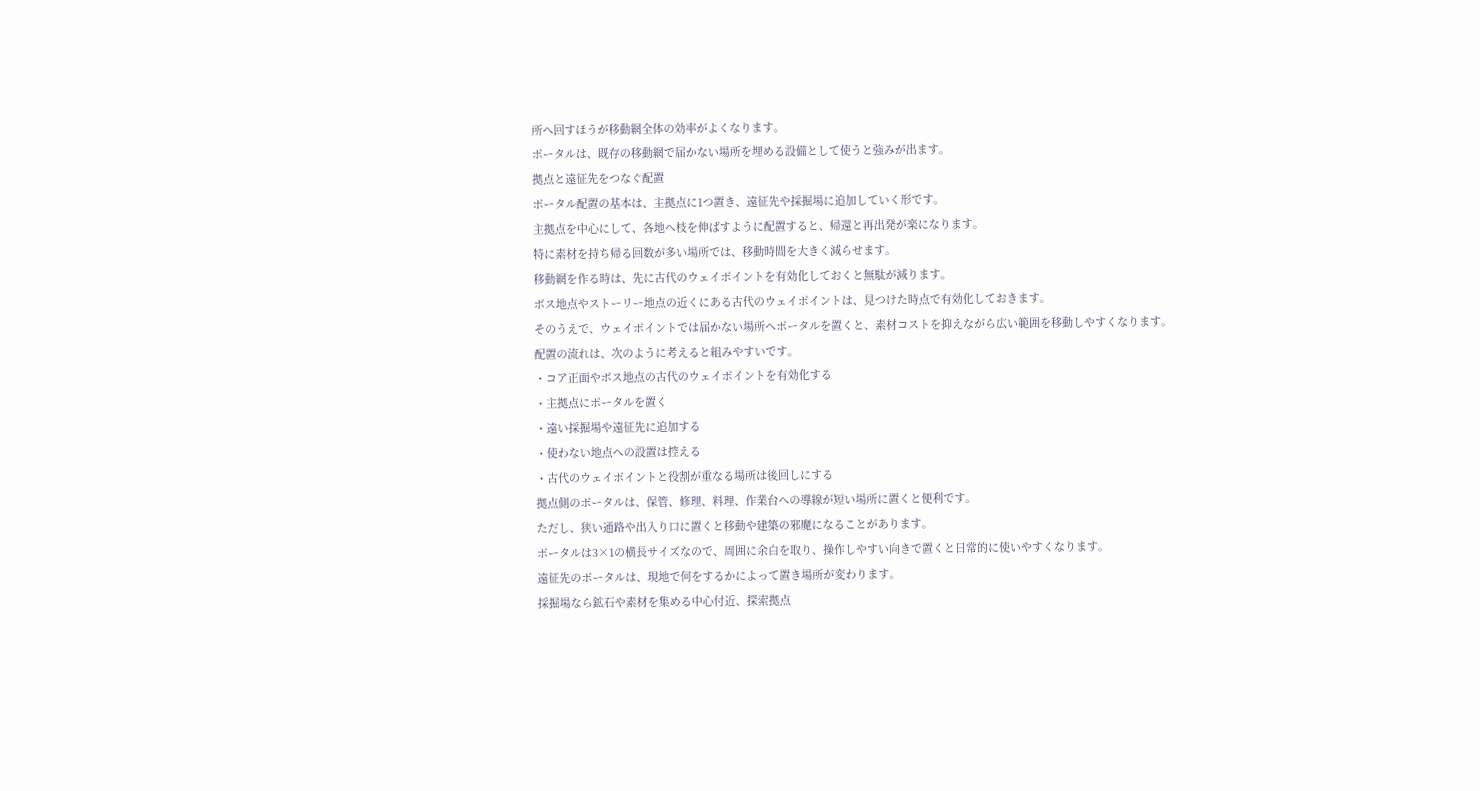所へ回すほうが移動網全体の効率がよくなります。
ポータルは、既存の移動網で届かない場所を埋める設備として使うと強みが出ます。
拠点と遠征先をつなぐ配置
ポータル配置の基本は、主拠点に1つ置き、遠征先や採掘場に追加していく形です。
主拠点を中心にして、各地へ枝を伸ばすように配置すると、帰還と再出発が楽になります。
特に素材を持ち帰る回数が多い場所では、移動時間を大きく減らせます。
移動網を作る時は、先に古代のウェイポイントを有効化しておくと無駄が減ります。
ボス地点やストーリー地点の近くにある古代のウェイポイントは、見つけた時点で有効化しておきます。
そのうえで、ウェイポイントでは届かない場所へポータルを置くと、素材コストを抑えながら広い範囲を移動しやすくなります。
配置の流れは、次のように考えると組みやすいです。
・コア正面やボス地点の古代のウェイポイントを有効化する
・主拠点にポータルを置く
・遠い採掘場や遠征先に追加する
・使わない地点への設置は控える
・古代のウェイポイントと役割が重なる場所は後回しにする
拠点側のポータルは、保管、修理、料理、作業台への導線が短い場所に置くと便利です。
ただし、狭い通路や出入り口に置くと移動や建築の邪魔になることがあります。
ポータルは3×1の横長サイズなので、周囲に余白を取り、操作しやすい向きで置くと日常的に使いやすくなります。
遠征先のポータルは、現地で何をするかによって置き場所が変わります。
採掘場なら鉱石や素材を集める中心付近、探索拠点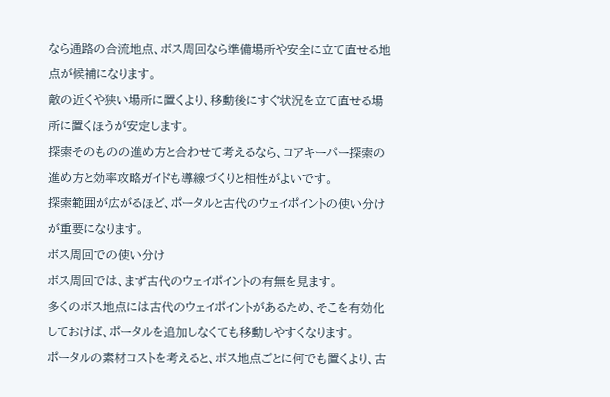なら通路の合流地点、ボス周回なら準備場所や安全に立て直せる地点が候補になります。
敵の近くや狭い場所に置くより、移動後にすぐ状況を立て直せる場所に置くほうが安定します。
探索そのものの進め方と合わせて考えるなら、コアキーパー探索の進め方と効率攻略ガイドも導線づくりと相性がよいです。
探索範囲が広がるほど、ポータルと古代のウェイポイントの使い分けが重要になります。
ボス周回での使い分け
ボス周回では、まず古代のウェイポイントの有無を見ます。
多くのボス地点には古代のウェイポイントがあるため、そこを有効化しておけば、ポータルを追加しなくても移動しやすくなります。
ポータルの素材コストを考えると、ボス地点ごとに何でも置くより、古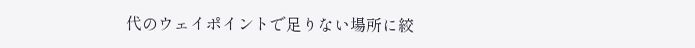代のウェイポイントで足りない場所に絞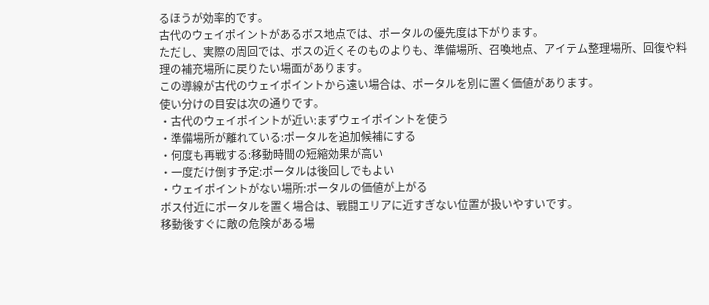るほうが効率的です。
古代のウェイポイントがあるボス地点では、ポータルの優先度は下がります。
ただし、実際の周回では、ボスの近くそのものよりも、準備場所、召喚地点、アイテム整理場所、回復や料理の補充場所に戻りたい場面があります。
この導線が古代のウェイポイントから遠い場合は、ポータルを別に置く価値があります。
使い分けの目安は次の通りです。
・古代のウェイポイントが近い:まずウェイポイントを使う
・準備場所が離れている:ポータルを追加候補にする
・何度も再戦する:移動時間の短縮効果が高い
・一度だけ倒す予定:ポータルは後回しでもよい
・ウェイポイントがない場所:ポータルの価値が上がる
ボス付近にポータルを置く場合は、戦闘エリアに近すぎない位置が扱いやすいです。
移動後すぐに敵の危険がある場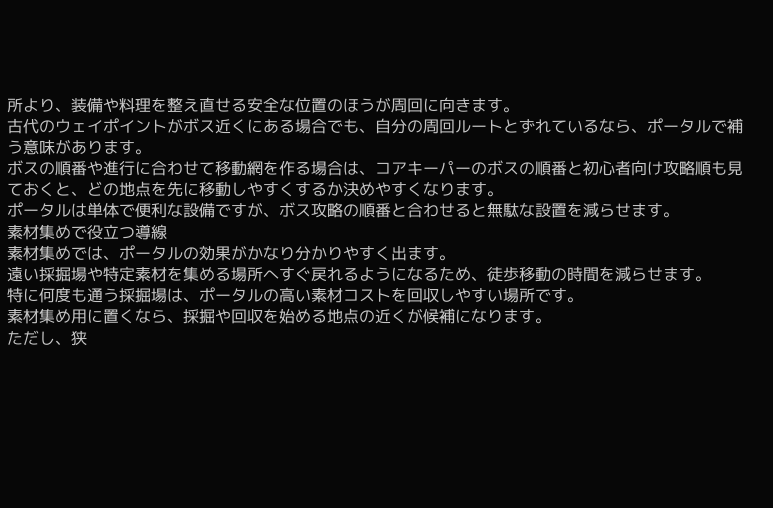所より、装備や料理を整え直せる安全な位置のほうが周回に向きます。
古代のウェイポイントがボス近くにある場合でも、自分の周回ルートとずれているなら、ポータルで補う意味があります。
ボスの順番や進行に合わせて移動網を作る場合は、コアキーパーのボスの順番と初心者向け攻略順も見ておくと、どの地点を先に移動しやすくするか決めやすくなります。
ポータルは単体で便利な設備ですが、ボス攻略の順番と合わせると無駄な設置を減らせます。
素材集めで役立つ導線
素材集めでは、ポータルの効果がかなり分かりやすく出ます。
遠い採掘場や特定素材を集める場所へすぐ戻れるようになるため、徒歩移動の時間を減らせます。
特に何度も通う採掘場は、ポータルの高い素材コストを回収しやすい場所です。
素材集め用に置くなら、採掘や回収を始める地点の近くが候補になります。
ただし、狭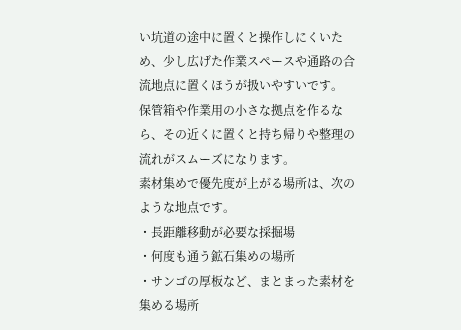い坑道の途中に置くと操作しにくいため、少し広げた作業スペースや通路の合流地点に置くほうが扱いやすいです。
保管箱や作業用の小さな拠点を作るなら、その近くに置くと持ち帰りや整理の流れがスムーズになります。
素材集めで優先度が上がる場所は、次のような地点です。
・長距離移動が必要な採掘場
・何度も通う鉱石集めの場所
・サンゴの厚板など、まとまった素材を集める場所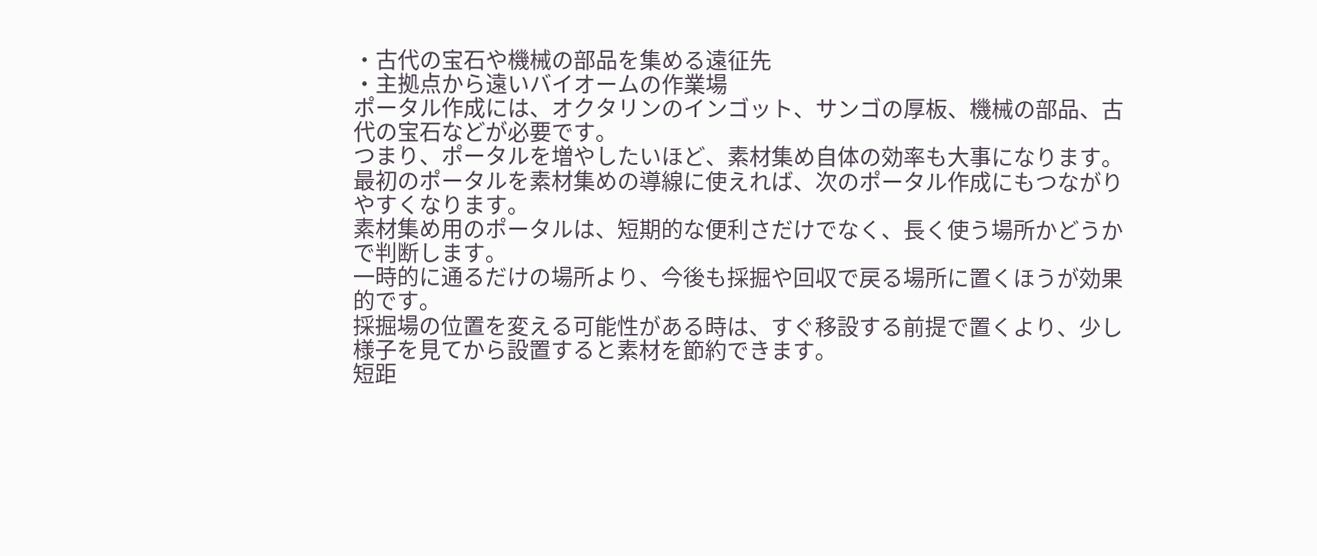・古代の宝石や機械の部品を集める遠征先
・主拠点から遠いバイオームの作業場
ポータル作成には、オクタリンのインゴット、サンゴの厚板、機械の部品、古代の宝石などが必要です。
つまり、ポータルを増やしたいほど、素材集め自体の効率も大事になります。
最初のポータルを素材集めの導線に使えれば、次のポータル作成にもつながりやすくなります。
素材集め用のポータルは、短期的な便利さだけでなく、長く使う場所かどうかで判断します。
一時的に通るだけの場所より、今後も採掘や回収で戻る場所に置くほうが効果的です。
採掘場の位置を変える可能性がある時は、すぐ移設する前提で置くより、少し様子を見てから設置すると素材を節約できます。
短距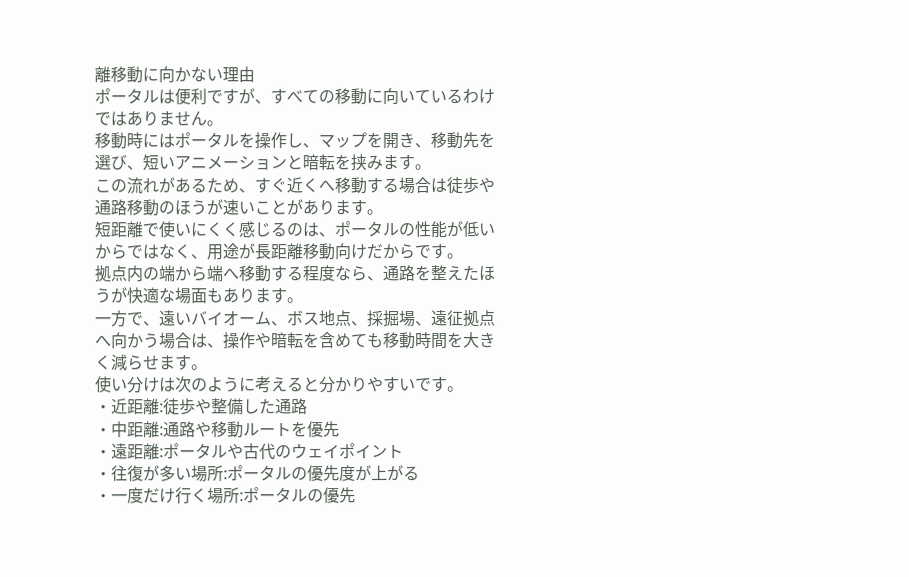離移動に向かない理由
ポータルは便利ですが、すべての移動に向いているわけではありません。
移動時にはポータルを操作し、マップを開き、移動先を選び、短いアニメーションと暗転を挟みます。
この流れがあるため、すぐ近くへ移動する場合は徒歩や通路移動のほうが速いことがあります。
短距離で使いにくく感じるのは、ポータルの性能が低いからではなく、用途が長距離移動向けだからです。
拠点内の端から端へ移動する程度なら、通路を整えたほうが快適な場面もあります。
一方で、遠いバイオーム、ボス地点、採掘場、遠征拠点へ向かう場合は、操作や暗転を含めても移動時間を大きく減らせます。
使い分けは次のように考えると分かりやすいです。
・近距離:徒歩や整備した通路
・中距離:通路や移動ルートを優先
・遠距離:ポータルや古代のウェイポイント
・往復が多い場所:ポータルの優先度が上がる
・一度だけ行く場所:ポータルの優先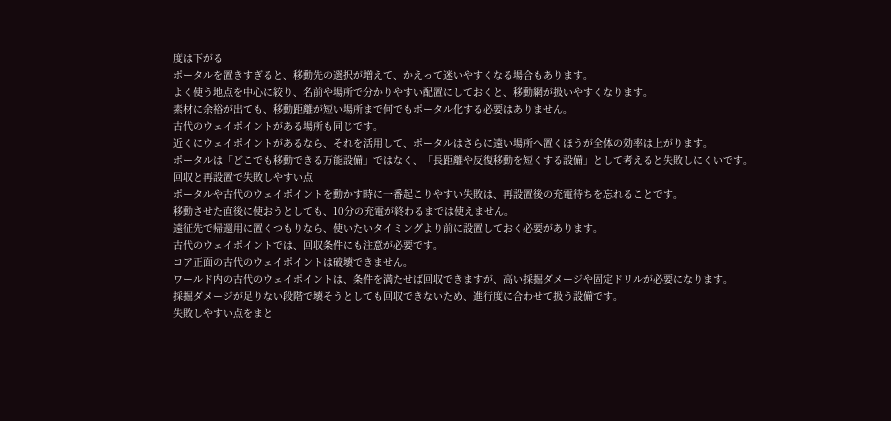度は下がる
ポータルを置きすぎると、移動先の選択が増えて、かえって迷いやすくなる場合もあります。
よく使う地点を中心に絞り、名前や場所で分かりやすい配置にしておくと、移動網が扱いやすくなります。
素材に余裕が出ても、移動距離が短い場所まで何でもポータル化する必要はありません。
古代のウェイポイントがある場所も同じです。
近くにウェイポイントがあるなら、それを活用して、ポータルはさらに遠い場所へ置くほうが全体の効率は上がります。
ポータルは「どこでも移動できる万能設備」ではなく、「長距離や反復移動を短くする設備」として考えると失敗しにくいです。
回収と再設置で失敗しやすい点
ポータルや古代のウェイポイントを動かす時に一番起こりやすい失敗は、再設置後の充電待ちを忘れることです。
移動させた直後に使おうとしても、10分の充電が終わるまでは使えません。
遠征先で帰還用に置くつもりなら、使いたいタイミングより前に設置しておく必要があります。
古代のウェイポイントでは、回収条件にも注意が必要です。
コア正面の古代のウェイポイントは破壊できません。
ワールド内の古代のウェイポイントは、条件を満たせば回収できますが、高い採掘ダメージや固定ドリルが必要になります。
採掘ダメージが足りない段階で壊そうとしても回収できないため、進行度に合わせて扱う設備です。
失敗しやすい点をまと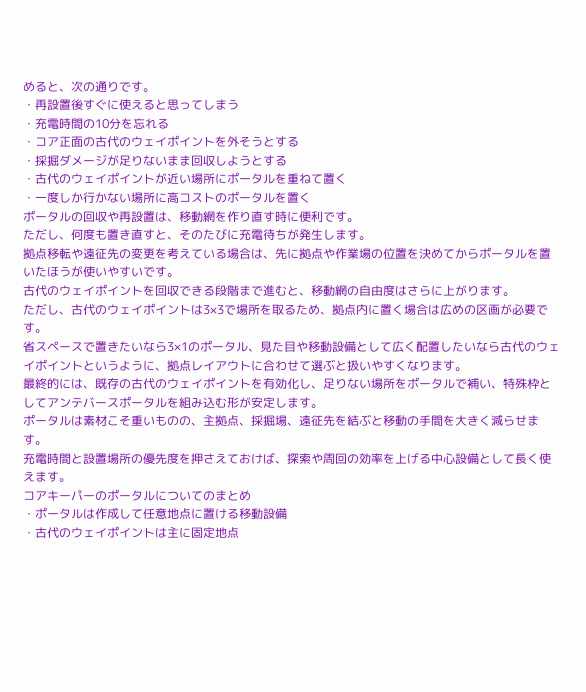めると、次の通りです。
・再設置後すぐに使えると思ってしまう
・充電時間の10分を忘れる
・コア正面の古代のウェイポイントを外そうとする
・採掘ダメージが足りないまま回収しようとする
・古代のウェイポイントが近い場所にポータルを重ねて置く
・一度しか行かない場所に高コストのポータルを置く
ポータルの回収や再設置は、移動網を作り直す時に便利です。
ただし、何度も置き直すと、そのたびに充電待ちが発生します。
拠点移転や遠征先の変更を考えている場合は、先に拠点や作業場の位置を決めてからポータルを置いたほうが使いやすいです。
古代のウェイポイントを回収できる段階まで進むと、移動網の自由度はさらに上がります。
ただし、古代のウェイポイントは3×3で場所を取るため、拠点内に置く場合は広めの区画が必要です。
省スペースで置きたいなら3×1のポータル、見た目や移動設備として広く配置したいなら古代のウェイポイントというように、拠点レイアウトに合わせて選ぶと扱いやすくなります。
最終的には、既存の古代のウェイポイントを有効化し、足りない場所をポータルで補い、特殊枠としてアンテバースポータルを組み込む形が安定します。
ポータルは素材こそ重いものの、主拠点、採掘場、遠征先を結ぶと移動の手間を大きく減らせます。
充電時間と設置場所の優先度を押さえておけば、探索や周回の効率を上げる中心設備として長く使えます。
コアキーパーのポータルについてのまとめ
・ポータルは作成して任意地点に置ける移動設備
・古代のウェイポイントは主に固定地点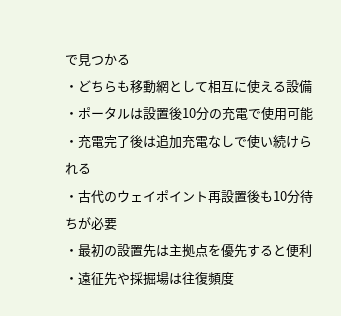で見つかる
・どちらも移動網として相互に使える設備
・ポータルは設置後10分の充電で使用可能
・充電完了後は追加充電なしで使い続けられる
・古代のウェイポイント再設置後も10分待ちが必要
・最初の設置先は主拠点を優先すると便利
・遠征先や採掘場は往復頻度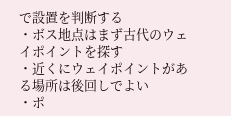で設置を判断する
・ボス地点はまず古代のウェイポイントを探す
・近くにウェイポイントがある場所は後回しでよい
・ポ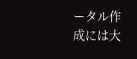ータル作成には大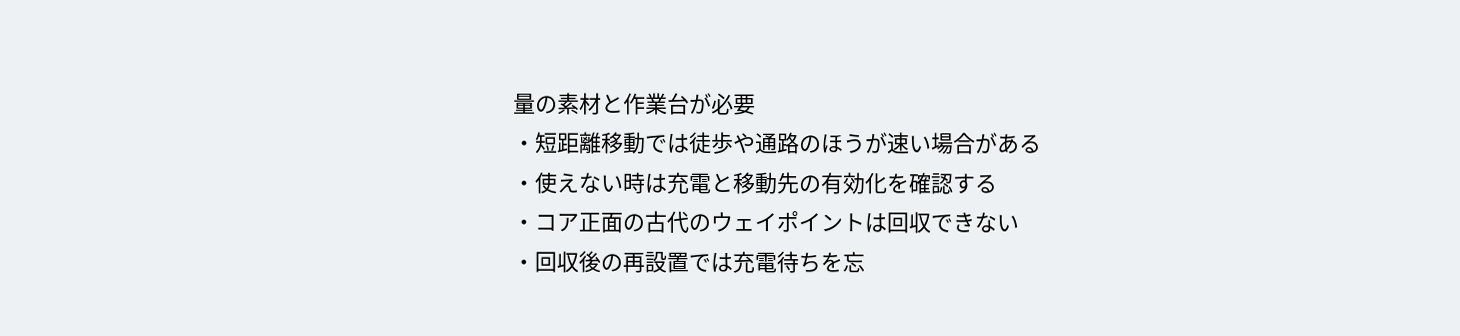量の素材と作業台が必要
・短距離移動では徒歩や通路のほうが速い場合がある
・使えない時は充電と移動先の有効化を確認する
・コア正面の古代のウェイポイントは回収できない
・回収後の再設置では充電待ちを忘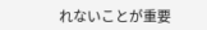れないことが重要